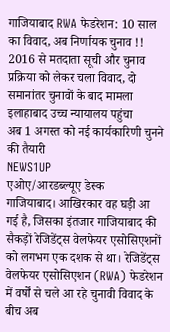गाजियाबाद RWA फेडरेशन: 10 साल का विवाद, अब निर्णायक चुनाव !!
2016 से मतदाता सूची और चुनाव प्रक्रिया को लेकर चला विवाद, दो समानांतर चुनावों के बाद मामला इलाहाबाद उच्च न्यायालय पहुंचा
अब 1 अगस्त को नई कार्यकारिणी चुनने की तैयारी
NEWS1UP
एओए/आरडब्ल्यूए डेस्क
गाजियाबाद। आखिरकार वह घड़ी आ गई है, जिसका इंतजार गाजियाबाद की सैकड़ों रेजिडेंट्स वेलफेयर एसोसिएशनों को लगभग एक दशक से था। रेजिडेंट्स वेलफेयर एसोसिएशन (RWA) फेडरेशन में वर्षों से चले आ रहे चुनावी विवाद के बीच अब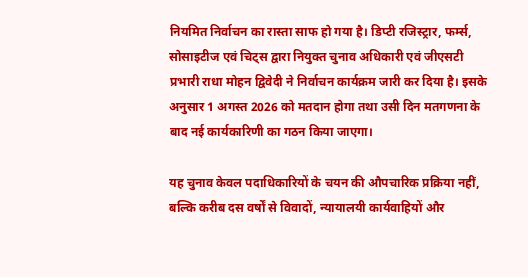नियमित निर्वाचन का रास्ता साफ हो गया है। डिप्टी रजिस्ट्रार, फर्म्स, सोसाइटीज एवं चिट्स द्वारा नियुक्त चुनाव अधिकारी एवं जीएसटी प्रभारी राधा मोहन द्विवेदी ने निर्वाचन कार्यक्रम जारी कर दिया है। इसके अनुसार 1 अगस्त 2026 को मतदान होगा तथा उसी दिन मतगणना के बाद नई कार्यकारिणी का गठन किया जाएगा।

यह चुनाव केवल पदाधिकारियों के चयन की औपचारिक प्रक्रिया नहीं, बल्कि करीब दस वर्षों से विवादों, न्यायालयी कार्यवाहियों और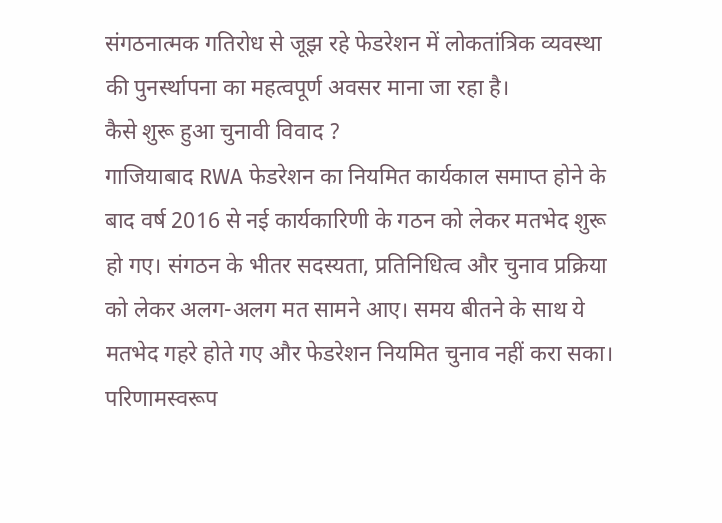संगठनात्मक गतिरोध से जूझ रहे फेडरेशन में लोकतांत्रिक व्यवस्था की पुनर्स्थापना का महत्वपूर्ण अवसर माना जा रहा है।
कैसे शुरू हुआ चुनावी विवाद ?
गाजियाबाद RWA फेडरेशन का नियमित कार्यकाल समाप्त होने के बाद वर्ष 2016 से नई कार्यकारिणी के गठन को लेकर मतभेद शुरू हो गए। संगठन के भीतर सदस्यता, प्रतिनिधित्व और चुनाव प्रक्रिया को लेकर अलग-अलग मत सामने आए। समय बीतने के साथ ये मतभेद गहरे होते गए और फेडरेशन नियमित चुनाव नहीं करा सका। परिणामस्वरूप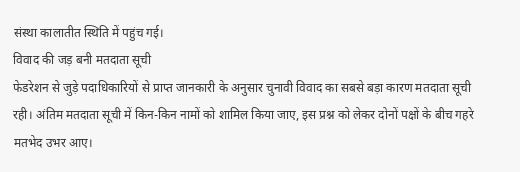संस्था कालातीत स्थिति में पहुंच गई।
विवाद की जड़ बनी मतदाता सूची
फेडरेशन से जुड़े पदाधिकारियों से प्राप्त जानकारी के अनुसार चुनावी विवाद का सबसे बड़ा कारण मतदाता सूची रही। अंतिम मतदाता सूची में किन-किन नामों को शामिल किया जाए, इस प्रश्न को लेकर दोनों पक्षों के बीच गहरे मतभेद उभर आए।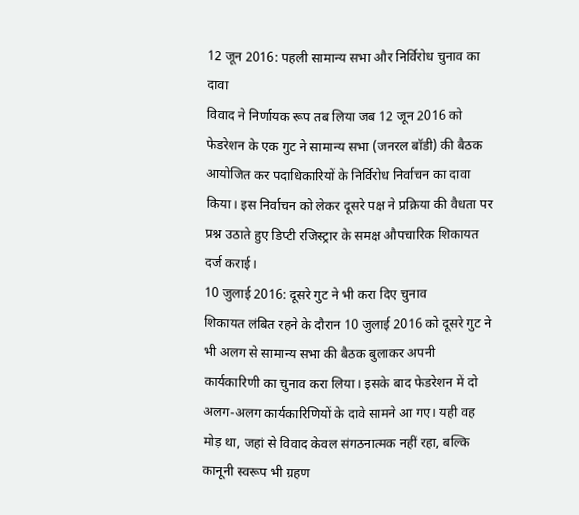12 जून 2016: पहली सामान्य सभा और निर्विरोध चुनाव का दावा
विवाद ने निर्णायक रूप तब लिया जब 12 जून 2016 को फेडरेशन के एक गुट ने सामान्य सभा (जनरल बॉडी) की बैठक आयोजित कर पदाधिकारियों के निर्विरोध निर्वाचन का दावा किया। इस निर्वाचन को लेकर दूसरे पक्ष ने प्रक्रिया की वैधता पर प्रश्न उठाते हुए डिप्टी रजिस्ट्रार के समक्ष औपचारिक शिकायत दर्ज कराई।
10 जुलाई 2016: दूसरे गुट ने भी करा दिए चुनाव
शिकायत लंबित रहने के दौरान 10 जुलाई 2016 को दूसरे गुट ने भी अलग से सामान्य सभा की बैठक बुलाकर अपनी कार्यकारिणी का चुनाव करा लिया। इसके बाद फेडरेशन में दो अलग-अलग कार्यकारिणियों के दावे सामने आ गए। यही वह मोड़ था, जहां से विवाद केवल संगठनात्मक नहीं रहा, बल्कि कानूनी स्वरूप भी ग्रहण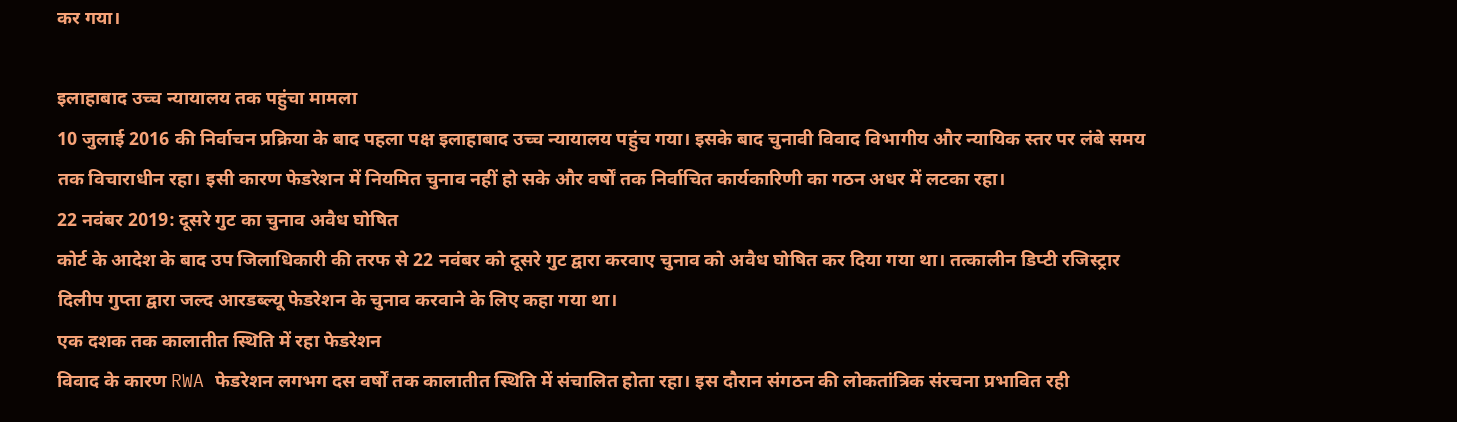कर गया।

इलाहाबाद उच्च न्यायालय तक पहुंचा मामला
10 जुलाई 2016 की निर्वाचन प्रक्रिया के बाद पहला पक्ष इलाहाबाद उच्च न्यायालय पहुंच गया। इसके बाद चुनावी विवाद विभागीय और न्यायिक स्तर पर लंबे समय तक विचाराधीन रहा। इसी कारण फेडरेशन में नियमित चुनाव नहीं हो सके और वर्षों तक निर्वाचित कार्यकारिणी का गठन अधर में लटका रहा।
22 नवंबर 2019: दूसरे गुट का चुनाव अवैध घोषित
कोर्ट के आदेश के बाद उप जिलाधिकारी की तरफ से 22 नवंबर को दूसरे गुट द्वारा करवाए चुनाव को अवैध घोषित कर दिया गया था। तत्कालीन डिप्टी रजिस्ट्रार दिलीप गुप्ता द्वारा जल्द आरडब्ल्यू फेडरेशन के चुनाव करवाने के लिए कहा गया था।
एक दशक तक कालातीत स्थिति में रहा फेडरेशन
विवाद के कारण RWA फेडरेशन लगभग दस वर्षों तक कालातीत स्थिति में संचालित होता रहा। इस दौरान संगठन की लोकतांत्रिक संरचना प्रभावित रही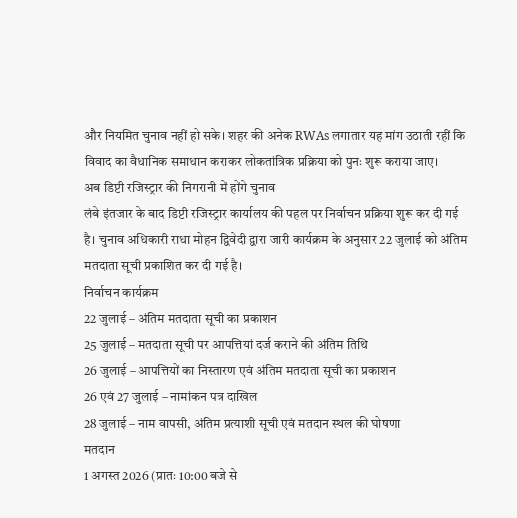और नियमित चुनाव नहीं हो सके। शहर की अनेक RWAs लगातार यह मांग उठाती रहीं कि विवाद का वैधानिक समाधान कराकर लोकतांत्रिक प्रक्रिया को पुनः शुरू कराया जाए।
अब डिप्टी रजिस्ट्रार की निगरानी में होंगे चुनाव
लंबे इंतजार के बाद डिप्टी रजिस्ट्रार कार्यालय की पहल पर निर्वाचन प्रक्रिया शुरू कर दी गई है। चुनाव अधिकारी राधा मोहन द्विवेदी द्वारा जारी कार्यक्रम के अनुसार 22 जुलाई को अंतिम मतदाता सूची प्रकाशित कर दी गई है।
निर्वाचन कार्यक्रम
22 जुलाई – अंतिम मतदाता सूची का प्रकाशन
25 जुलाई – मतदाता सूची पर आपत्तियां दर्ज कराने की अंतिम तिथि
26 जुलाई – आपत्तियों का निस्तारण एवं अंतिम मतदाता सूची का प्रकाशन
26 एवं 27 जुलाई – नामांकन पत्र दाखिल
28 जुलाई – नाम वापसी, अंतिम प्रत्याशी सूची एवं मतदान स्थल की घोषणा
मतदान
1 अगस्त 2026 (प्रातः 10:00 बजे से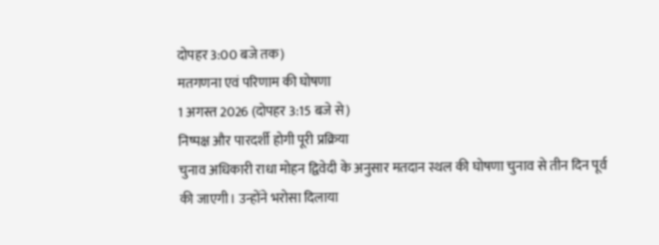दोपहर 3:00 बजे तक)
मतगणना एवं परिणाम की घोषणा
1 अगस्त 2026 (दोपहर 3:15 बजे से)
निष्पक्ष और पारदर्शी होगी पूरी प्रक्रिया
चुनाव अधिकारी राधा मोहन द्विवेदी के अनुसार मतदान स्थल की घोषणा चुनाव से तीन दिन पूर्व की जाएगी। उन्होंने भरोसा दिलाया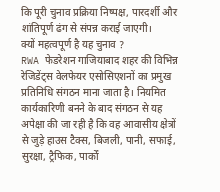कि पूरी चुनाव प्रक्रिया निष्पक्ष, पारदर्शी और शांतिपूर्ण ढंग से संपन्न कराई जाएगी।
क्यों महत्वपूर्ण है यह चुनाव ?
RWA फेडरेशन गाजियाबाद शहर की विभिन्न रेजिडेंट्स वेलफेयर एसोसिएशनों का प्रमुख प्रतिनिधि संगठन माना जाता है। नियमित कार्यकारिणी बनने के बाद संगठन से यह अपेक्षा की जा रही है कि वह आवासीय क्षेत्रों से जुड़े हाउस टैक्स, बिजली, पानी, सफाई, सुरक्षा, ट्रैफिक, पार्कों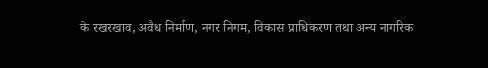के रखरखाव, अवैध निर्माण, नगर निगम, विकास प्राधिकरण तथा अन्य नागरिक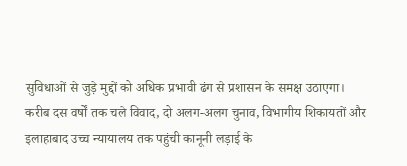सुविधाओं से जुड़े मुद्दों को अधिक प्रभावी ढंग से प्रशासन के समक्ष उठाएगा।
करीब दस वर्षों तक चले विवाद, दो अलग-अलग चुनाव, विभागीय शिकायतों और इलाहाबाद उच्च न्यायालय तक पहुंची कानूनी लड़ाई के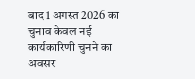बाद 1 अगस्त 2026 का चुनाव केवल नई कार्यकारिणी चुनने का अवसर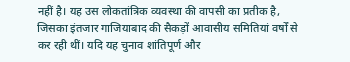नहीं है। यह उस लोकतांत्रिक व्यवस्था की वापसी का प्रतीक है, जिसका इंतजार गाजियाबाद की सैकड़ों आवासीय समितियां वर्षों से कर रही थीं। यदि यह चुनाव शांतिपूर्ण और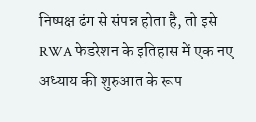निष्पक्ष ढंग से संपन्न होता है, तो इसे RWA फेडरेशन के इतिहास में एक नए अध्याय की शुरुआत के रूप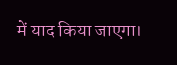में याद किया जाएगा।